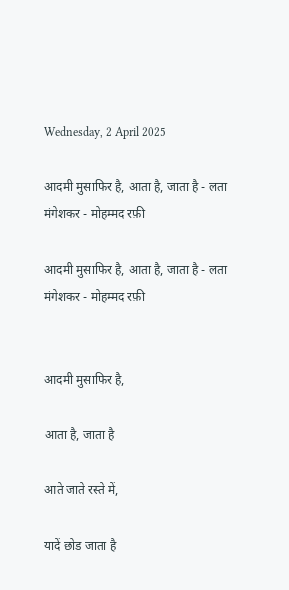Wednesday, 2 April 2025

आदमी मुसाफिर है, आता है, जाता है - लता मंगेशकर - मोहम्मद रफ़ी

आदमी मुसाफिर है, आता है, जाता है - लता मंगेशकर - मोहम्मद रफ़ी


आदमी मुसाफिर है,

आता है, जाता है

आते जाते रस्ते में,

यादें छोड जाता है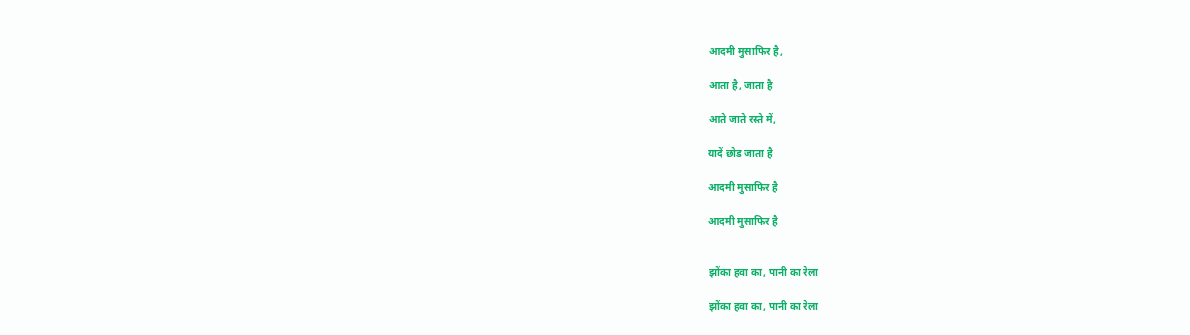आदमी मुसाफिर है,

आता है, जाता है

आते जाते रस्ते में,

यादें छोड जाता है

आदमी मुसाफिर है

आदमी मुसाफिर है


झोंका हवा का, पानी का रेला

झोंका हवा का, पानी का रेला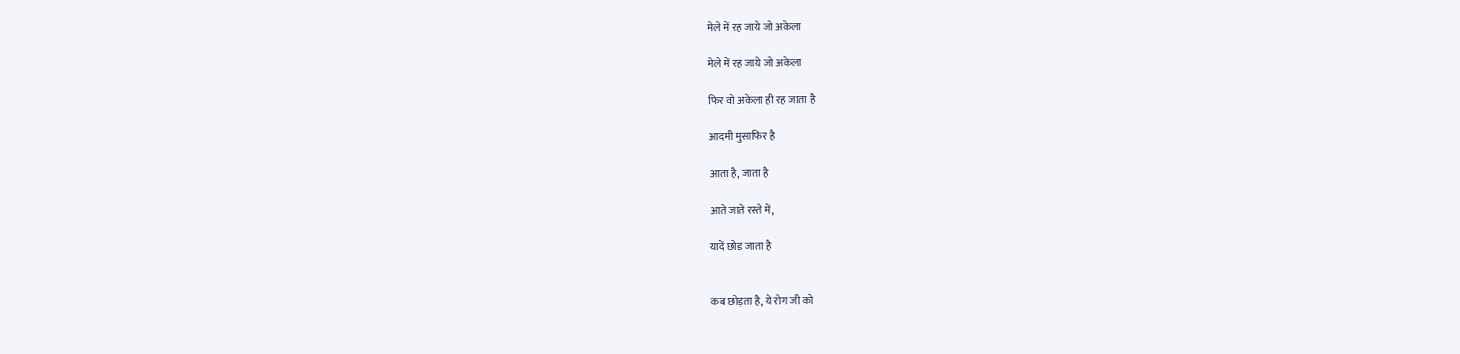मेले में रह जाये जो अकेला

मेले में रह जाये जो अकेला

फिर वो अकेला ही रह जाता है

आदमी मुसाफिर है

आता है, जाता है

आते जाते रस्ते में,

यादें छोड जाता है


कब छोड़ता है, ये रोग जी को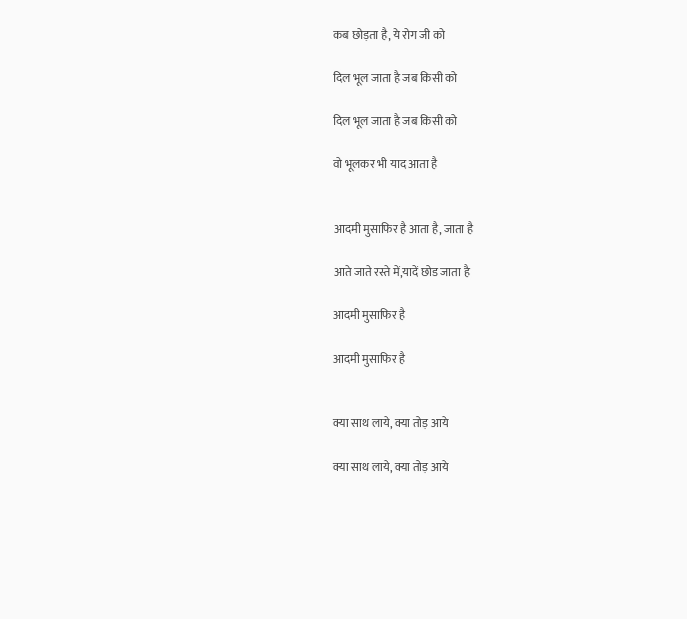कब छोड़ता है, ये रोग जी को

दिल भूल जाता है जब किसी को

दिल भूल जाता है जब किसी को

वो भूलकर भी याद आता है


आदमी मुसाफिर है आता है, जाता है

आते जाते रस्ते में,यादें छोड जाता है

आदमी मुसाफिर है

आदमी मुसाफिर है


क्या साथ लाये, क्या तोड़ आये

क्या साथ लाये, क्या तोड़ आये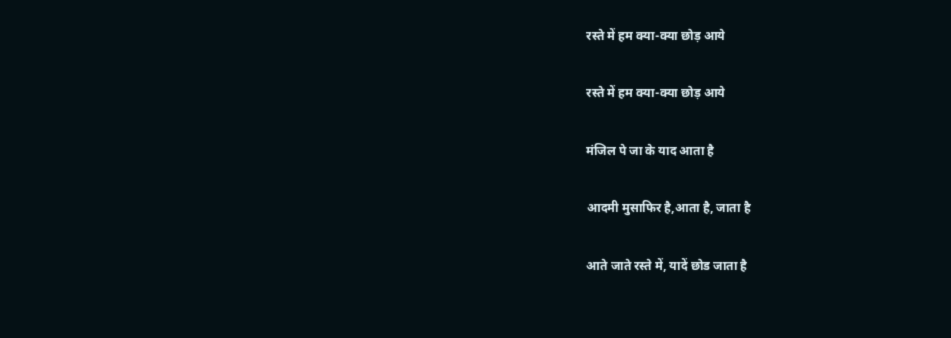रस्ते में हम क्या-क्या छोड़ आये

रस्ते में हम क्या-क्या छोड़ आये

मंजिल पे जा के याद आता है

आदमी मुसाफिर है,आता है, जाता है

आते जाते रस्ते में, यादें छोड जाता है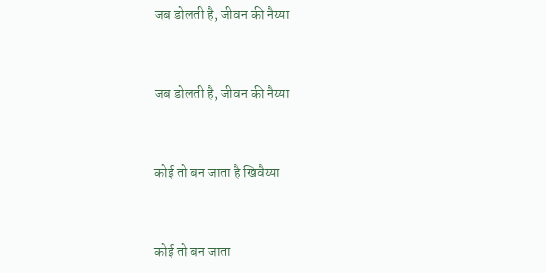जब डोलती है, जीवन की नैय्या


जब डोलती है, जीवन की नैय्या


कोई तो बन जाता है खिवैय्या


कोई तो बन जाता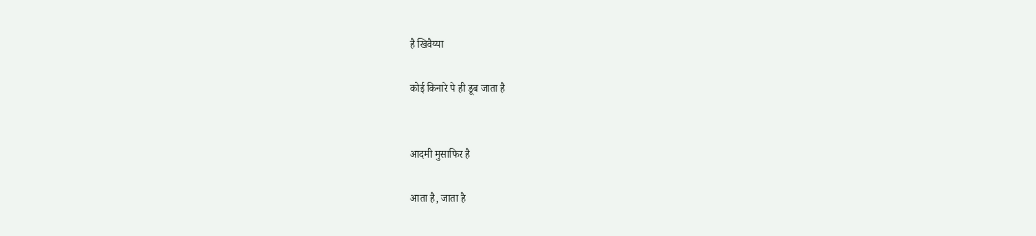है खिवैय्या

कोई किनारे पे ही डूब जाता है


आदमी मुसाफिर है

आता है, जाता है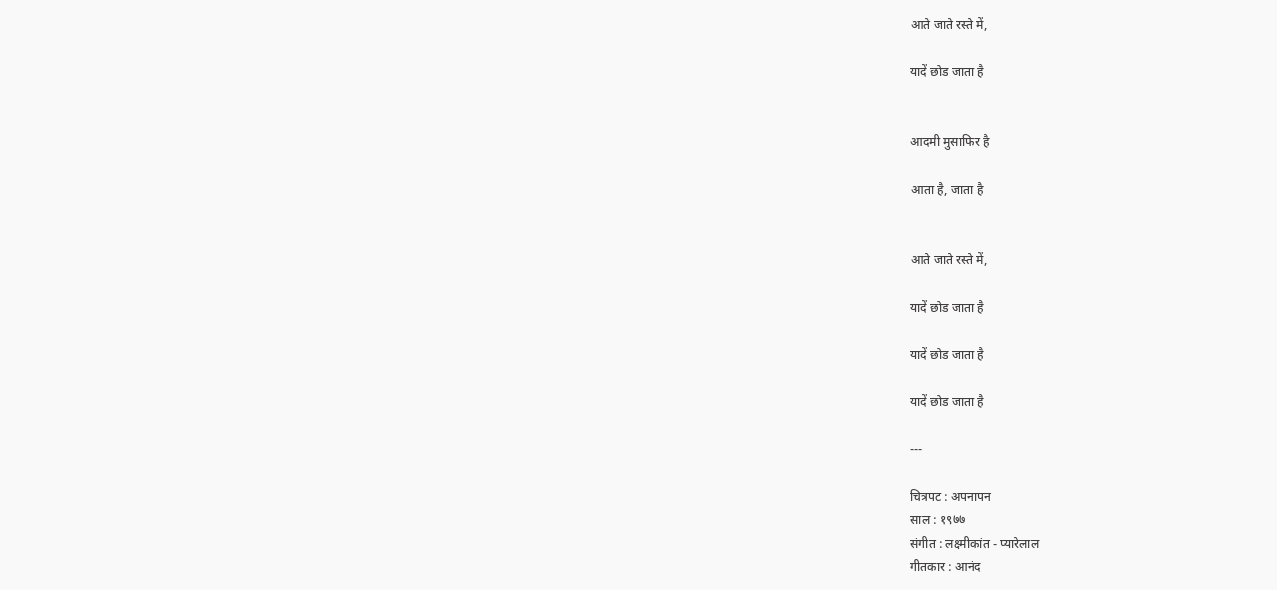आते जाते रस्ते में,

यादें छोड जाता है


आदमी मुसाफिर है

आता है, जाता है


आते जाते रस्ते में,

यादें छोड जाता है

यादें छोड जाता है

यादें छोड जाता है

---

चित्रपट : अपनापन
साल : १९७७
संगीत : लक्ष्मीकांत - प्यारेलाल
गीतकार : आनंद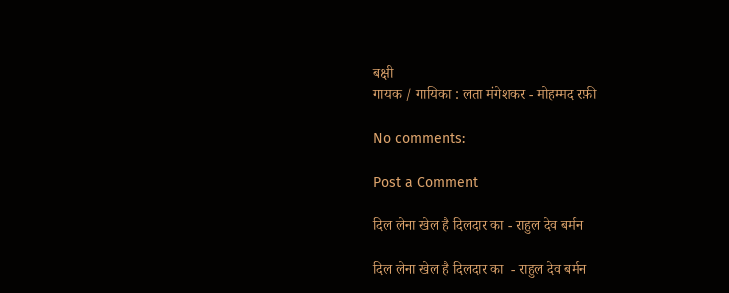बक्षी
गायक / गायिका : लता मंगेशकर - मोहम्मद रफ़ी

No comments:

Post a Comment

दिल लेना खेल है दिलदार का - राहुल देव बर्मन

दिल लेना खेल है दिलदार का  - राहुल देव बर्मन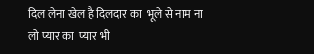दिल लेना खेल है दिलदार का  भूले से नाम ना लो प्यार का  प्यार भी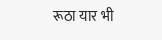रूठा यार भी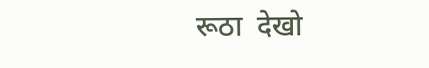रूठा  देखो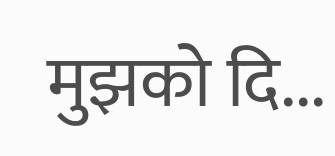मुझको दि...